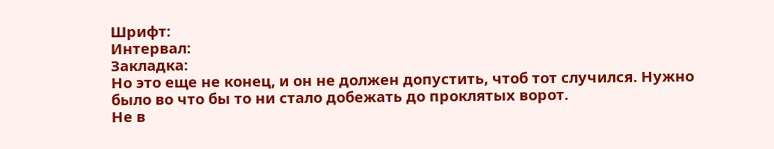Шрифт:
Интервал:
Закладка:
Но это еще не конец, и он не должен допустить, чтоб тот случился. Нужно было во что бы то ни стало добежать до проклятых ворот.
Не в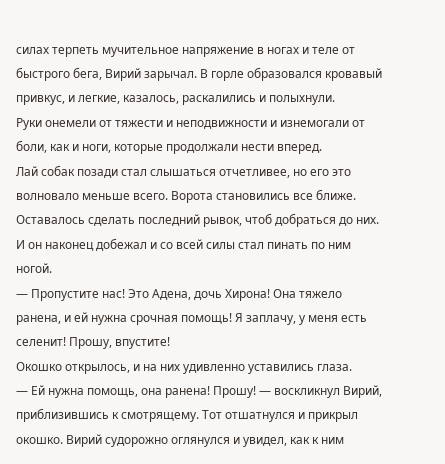силах терпеть мучительное напряжение в ногах и теле от быстрого бега, Вирий зарычал. В горле образовался кровавый привкус, и легкие, казалось, раскалились и полыхнули.
Руки онемели от тяжести и неподвижности и изнемогали от боли, как и ноги, которые продолжали нести вперед.
Лай собак позади стал слышаться отчетливее, но его это волновало меньше всего. Ворота становились все ближе. Оставалось сделать последний рывок, чтоб добраться до них. И он наконец добежал и со всей силы стал пинать по ним ногой.
— Пропустите нас! Это Адена, дочь Хирона! Она тяжело ранена, и ей нужна срочная помощь! Я заплачу, у меня есть селенит! Прошу, впустите!
Окошко открылось, и на них удивленно уставились глаза.
— Ей нужна помощь, она ранена! Прошу! — воскликнул Вирий, приблизившись к смотрящему. Тот отшатнулся и прикрыл окошко. Вирий судорожно оглянулся и увидел, как к ним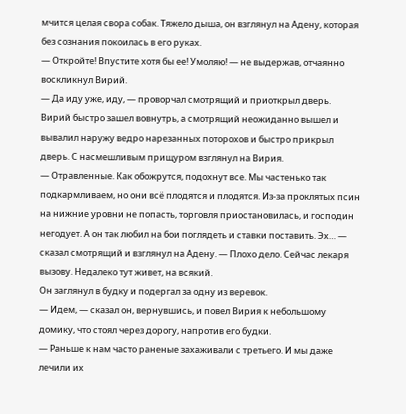мчится целая свора собак. Тяжело дыша, он взглянул на Адену, которая без сознания покоилась в его руках.
— Откройте! Впустите хотя бы ее! Умоляю! — не выдержав, отчаянно воскликнул Вирий.
— Да иду уже, иду, — проворчал смотрящий и приоткрыл дверь. Вирий быстро зашел вовнутрь, а смотрящий неожиданно вышел и вывалил наружу ведро нарезанных поторохов и быстро прикрыл дверь. С насмешливым прищуром взглянул на Вирия.
— Отравленные. Как обожрутся, подохнут все. Мы частенько так подкармливаем, но они всё плодятся и плодятся. Из-за проклятых псин на нижние уровни не попасть, торговля приостановилась, и господин негодует. А он так любил на бои поглядеть и ставки поставить. Эх… — сказал смотрящий и взглянул на Адену. — Плохо дело. Сейчас лекаря вызову. Недалеко тут живет, на всякий.
Он заглянул в будку и подергал за одну из веревок.
— Идем, — сказал он, вернувшись, и повел Вирия к небольшому домику, что стоял через дорогу, напротив его будки.
— Раньше к нам часто раненые захаживали с третьего. И мы даже лечили их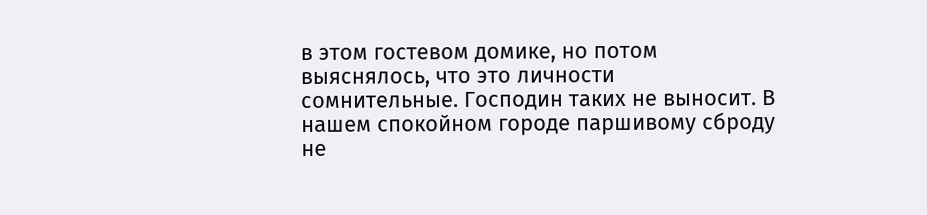в этом гостевом домике, но потом выяснялось, что это личности сомнительные. Господин таких не выносит. В нашем спокойном городе паршивому сброду не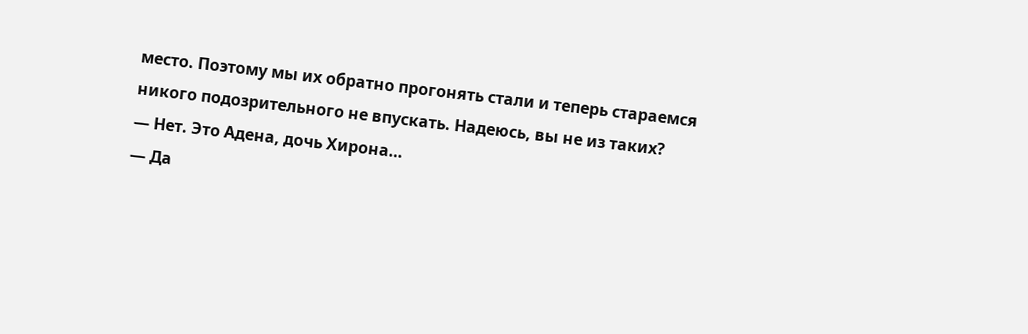место. Поэтому мы их обратно прогонять стали и теперь стараемся никого подозрительного не впускать. Надеюсь, вы не из таких?
— Нет. Это Адена, дочь Хирона…
— Да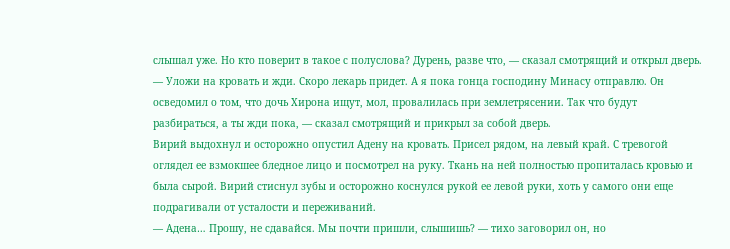слышал уже. Но кто поверит в такое с полуслова? Дурень, разве что, — сказал смотрящий и открыл дверь. — Уложи на кровать и жди. Скоро лекарь придет. А я пока гонца господину Минасу отправлю. Он осведомил о том, что дочь Хирона ищут, мол, провалилась при землетрясении. Так что будут разбираться, а ты жди пока, — сказал смотрящий и прикрыл за собой дверь.
Вирий выдохнул и осторожно опустил Адену на кровать. Присел рядом, на левый край. С тревогой оглядел ее взмокшее бледное лицо и посмотрел на руку. Ткань на ней полностью пропиталась кровью и была сырой. Вирий стиснул зубы и осторожно коснулся рукой ее левой руки, хоть у самого они еще подрагивали от усталости и переживаний.
— Адена… Прошу, не сдавайся. Мы почти пришли, слышишь? — тихо заговорил он, но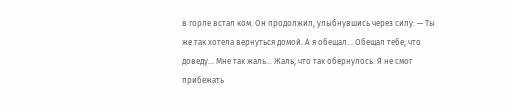в горле встал ком. Он продолжил, улыбнувшись через силу: — Ты же так хотела вернуться домой. А я обещал… Обещал тебе, что доведу… Мне так жаль… Жаль, что так обернулось. Я не смог прибежать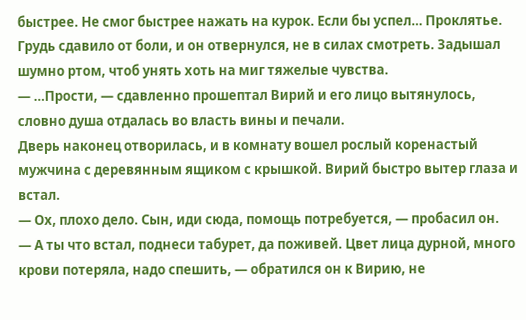быстрее. Не смог быстрее нажать на курок. Если бы успел… Проклятье.
Грудь сдавило от боли, и он отвернулся, не в силах смотреть. Задышал шумно ртом, чтоб унять хоть на миг тяжелые чувства.
— …Прости, — сдавленно прошептал Вирий и его лицо вытянулось, словно душа отдалась во власть вины и печали.
Дверь наконец отворилась, и в комнату вошел рослый коренастый мужчина с деревянным ящиком с крышкой. Вирий быстро вытер глаза и встал.
— Ох, плохо дело. Сын, иди сюда, помощь потребуется, — пробасил он.
— А ты что встал, поднеси табурет, да поживей. Цвет лица дурной, много крови потеряла, надо спешить, — обратился он к Вирию, не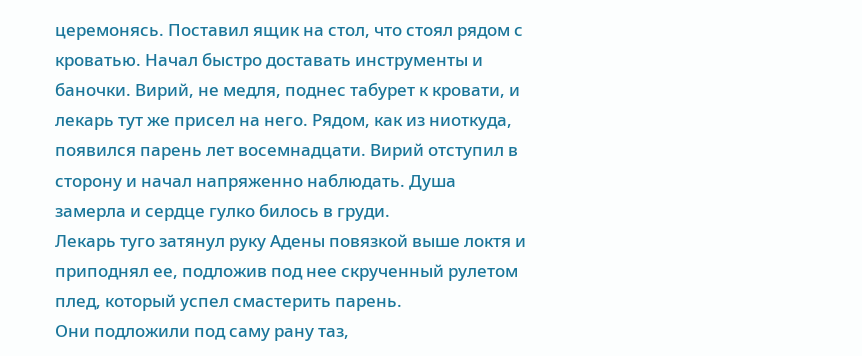церемонясь. Поставил ящик на стол, что стоял рядом с кроватью. Начал быстро доставать инструменты и баночки. Вирий, не медля, поднес табурет к кровати, и лекарь тут же присел на него. Рядом, как из ниоткуда, появился парень лет восемнадцати. Вирий отступил в сторону и начал напряженно наблюдать. Душа замерла и сердце гулко билось в груди.
Лекарь туго затянул руку Адены повязкой выше локтя и приподнял ее, подложив под нее скрученный рулетом плед, который успел смастерить парень.
Они подложили под саму рану таз,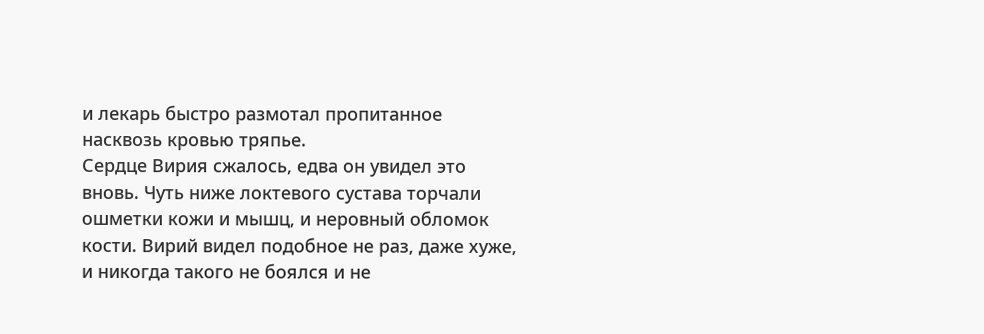и лекарь быстро размотал пропитанное насквозь кровью тряпье.
Сердце Вирия сжалось, едва он увидел это вновь. Чуть ниже локтевого сустава торчали ошметки кожи и мышц, и неровный обломок кости. Вирий видел подобное не раз, даже хуже, и никогда такого не боялся и не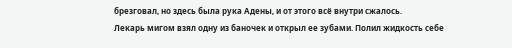брезговал, но здесь была рука Адены, и от этого всё внутри сжалось.
Лекарь мигом взял одну из баночек и открыл ее зубами. Полил жидкость себе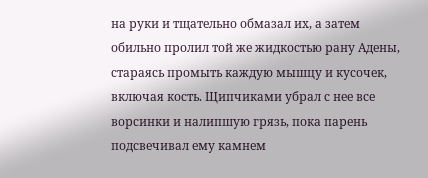на руки и тщательно обмазал их, а затем обильно пролил той же жидкостью рану Адены, стараясь промыть каждую мышцу и кусочек, включая кость. Щипчиками убрал с нее все ворсинки и налипшую грязь, пока парень подсвечивал ему камнем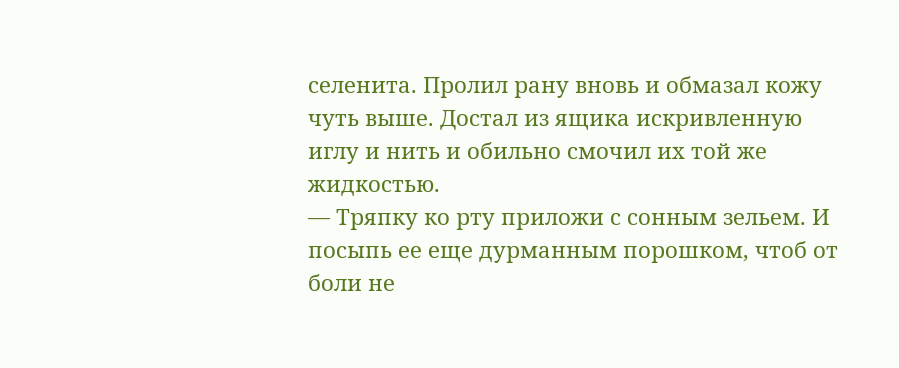селенита. Пролил рану вновь и обмазал кожу чуть выше. Достал из ящика искривленную иглу и нить и обильно смочил их той же жидкостью.
— Тряпку ко рту приложи с сонным зельем. И посыпь ее еще дурманным порошком, чтоб от боли не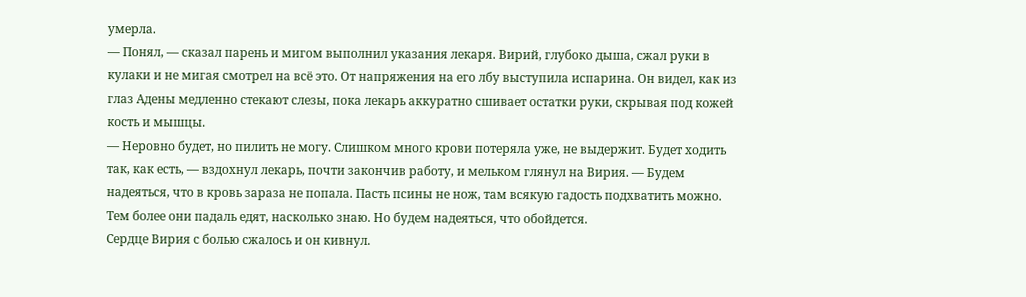умерла.
— Понял, — сказал парень и мигом выполнил указания лекаря. Вирий, глубоко дыша, сжал руки в кулаки и не мигая смотрел на всё это. От напряжения на его лбу выступила испарина. Он видел, как из глаз Адены медленно стекают слезы, пока лекарь аккуратно сшивает остатки руки, скрывая под кожей кость и мышцы.
— Неровно будет, но пилить не могу. Слишком много крови потеряла уже, не выдержит. Будет ходить так, как есть, — вздохнул лекарь, почти закончив работу, и мельком глянул на Вирия. — Будем надеяться, что в кровь зараза не попала. Пасть псины не нож, там всякую гадость подхватить можно. Тем более они падаль едят, насколько знаю. Но будем надеяться, что обойдется.
Сердце Вирия с болью сжалось и он кивнул.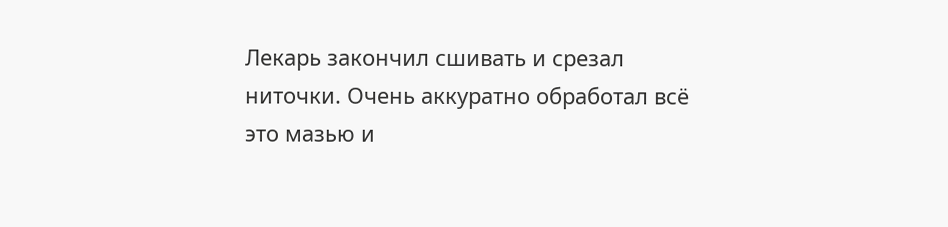Лекарь закончил сшивать и срезал ниточки. Очень аккуратно обработал всё это мазью и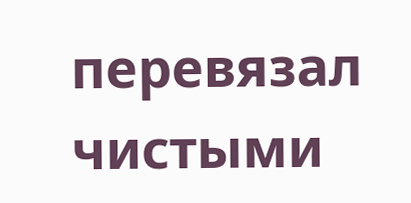перевязал чистыми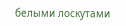белыми лоскутами